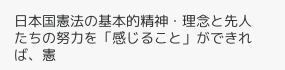日本国憲法の基本的精神・理念と先人たちの努力を「感じること」ができれば、憲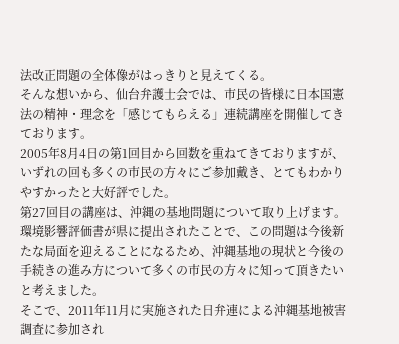法改正問題の全体像がはっきりと見えてくる。
そんな想いから、仙台弁護士会では、市民の皆様に日本国憲法の精神・理念を「感じてもらえる」連続講座を開催してきております。
2005年8月4日の第1回目から回数を重ねてきておりますが、いずれの回も多くの市民の方々にご参加戴き、とてもわかりやすかったと大好評でした。
第27回目の講座は、沖縄の基地問題について取り上げます。
環境影響評価書が県に提出されたことで、この問題は今後新たな局面を迎えることになるため、沖縄基地の現状と今後の手続きの進み方について多くの市民の方々に知って頂きたいと考えました。
そこで、2011年11月に実施された日弁連による沖縄基地被害調査に参加され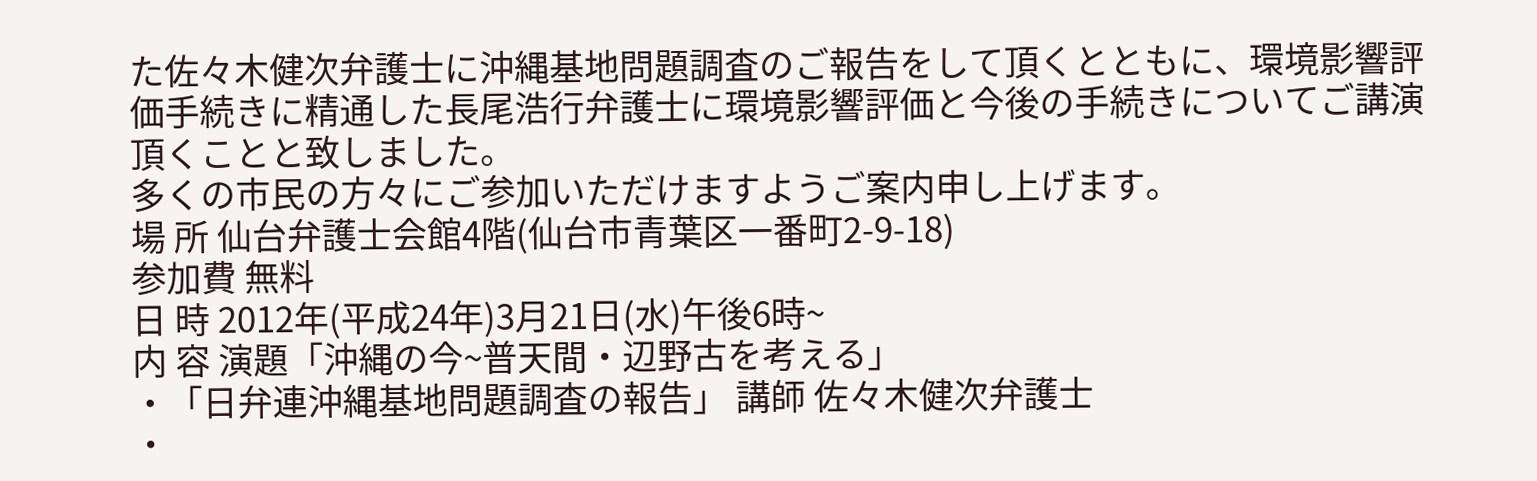た佐々木健次弁護士に沖縄基地問題調査のご報告をして頂くとともに、環境影響評価手続きに精通した長尾浩行弁護士に環境影響評価と今後の手続きについてご講演頂くことと致しました。
多くの市民の方々にご参加いただけますようご案内申し上げます。
場 所 仙台弁護士会館4階(仙台市青葉区一番町2-9-18)
参加費 無料
日 時 2012年(平成24年)3月21日(水)午後6時~
内 容 演題「沖縄の今~普天間・辺野古を考える」
・「日弁連沖縄基地問題調査の報告」 講師 佐々木健次弁護士
・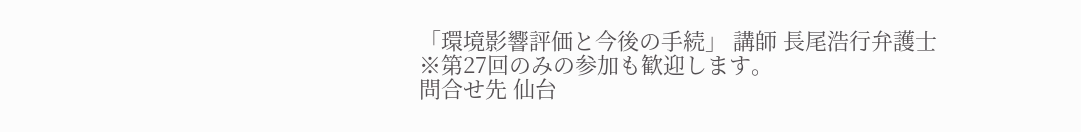「環境影響評価と今後の手続」 講師 長尾浩行弁護士
※第27回のみの参加も歓迎します。
問合せ先 仙台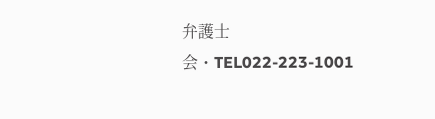弁護士会・TEL022-223-1001